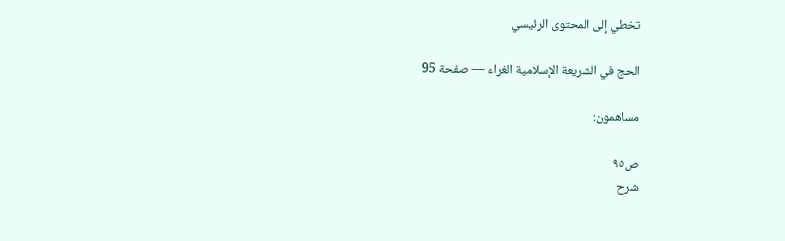تخطي إلى المحتوى الرئيسي

الحج في الشريعة الإسلامية الغراء — صفحة 95

مساهمون:

ص٩٥
شرح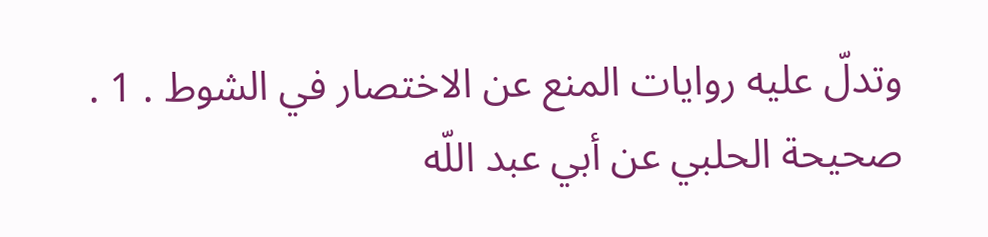وتدلّ عليه روايات المنع عن الاختصار في الشوط . 1 . صحيحة الحلبي عن أبي عبد اللّه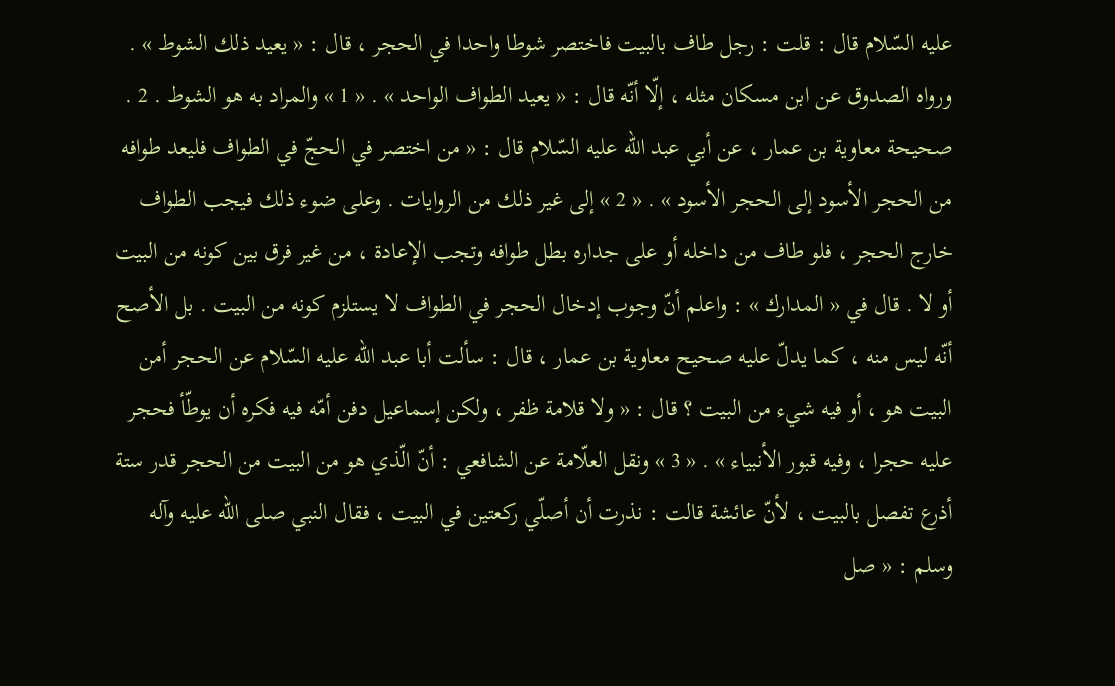عليه السّلام قال : قلت : رجل طاف بالبيت فاختصر شوطا واحدا في الحجر ، قال : « يعيد ذلك الشوط » . ورواه الصدوق عن ابن مسكان مثله ، إلّا أنّه قال : « يعيد الطواف الواحد » . « 1 » والمراد به هو الشوط . 2 . صحيحة معاوية بن عمار ، عن أبي عبد اللّه عليه السّلام قال : « من اختصر في الحجّ في الطواف فليعد طوافه من الحجر الأسود إلى الحجر الأسود » . « 2 » إلى غير ذلك من الروايات . وعلى ضوء ذلك فيجب الطواف خارج الحجر ، فلو طاف من داخله أو على جداره بطل طوافه وتجب الإعادة ، من غير فرق بين كونه من البيت أو لا . قال في « المدارك » : واعلم أنّ وجوب إدخال الحجر في الطواف لا يستلزم كونه من البيت . بل الأصح أنّه ليس منه ، كما يدلّ عليه صحيح معاوية بن عمار ، قال : سألت أبا عبد اللّه عليه السّلام عن الحجر أمن البيت هو ، أو فيه شيء من البيت ؟ قال : « ولا قلامة ظفر ، ولكن إسماعيل دفن أمّه فيه فكره أن يوطّأ فحجر عليه حجرا ، وفيه قبور الأنبياء » . « 3 » ونقل العلّامة عن الشافعي : أنّ الّذي هو من البيت من الحجر قدر ستة أذرع تفصل بالبيت ، لأنّ عائشة قالت : نذرت أن أصلّي ركعتين في البيت ، فقال النبي صلى اللّه عليه وآله وسلم : « صل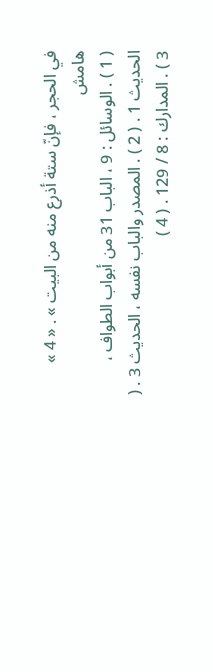في الحجر ، فإنّ ستة أذرع منه من البيت » . « 4 »
هامش
( 1 ) . الوسائل : 9 ، الباب 31 من أبواب الطواف ، الحديث 1 . ( 2 ) . المصدر والباب نفسه ، الحديث 3 . ( 3 ) . المدارك : 8 / 129 . ( 4 )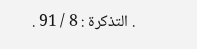. التذكرة : 8 / 91 .